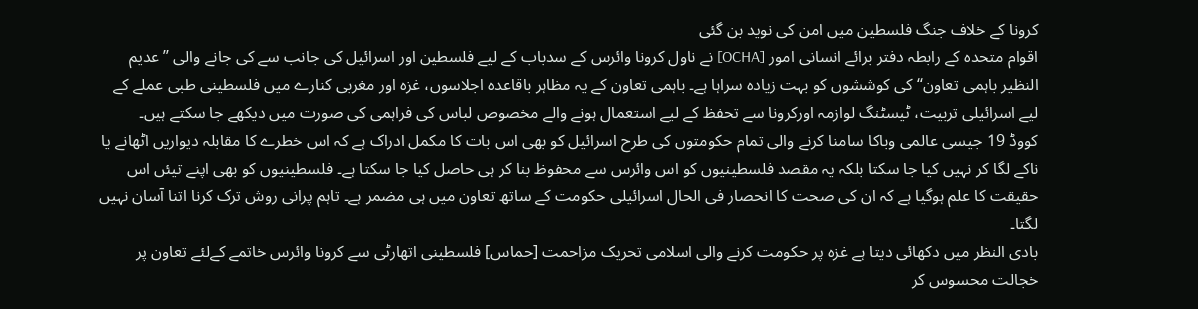کرونا کے خلاف جنگ فلسطین میں امن کی نوید بن گئی
اقوام متحدہ کے رابطہ دفتر برائے انسانی امور [OCHA] نے ناول کرونا وائرس کے سدباب کے لیے فلسطین اور اسرائیل کی جانب سے کی جانے والی ’’عدیم النظیر باہمی تعاون‘‘ کی کوششوں کو بہت زیادہ سراہا ہے۔ باہمی تعاون کے یہ مظاہر باقاعدہ اجلاسوں، غزہ اور مغربی کنارے میں فلسطینی طبی عملے کے لیے اسرائیلی تربیت، ٹیسٹنگ لوازمہ اورکرونا سے تحفظ کے لیے استعمال ہونے والے مخصوص لباس کی فراہمی کی صورت میں دیکھے جا سکتے ہیں۔
کووڈ 19 جیسی عالمی وباکا سامنا کرنے والی تمام حکومتوں کی طرح اسرائیل کو بھی اس بات کا مکمل ادراک ہے کہ اس خطرے کا مقابلہ دیواریں اٹھانے یا ناکے لگا کر نہیں کیا جا سکتا بلکہ یہ مقصد فلسطینیوں کو اس وائرس سے محفوظ بنا کر ہی حاصل کیا جا سکتا ہے۔ فلسطینیوں کو بھی اپنے تیئں اس حقیقت کا علم ہوگیا ہے کہ ان کی صحت کا انحصار فی الحال اسرائیلی حکومت کے ساتھ تعاون میں ہی مضمر ہے۔ تاہم پرانی روش ترک کرنا اتنا آسان نہیں لگتا۔
بادی النظر میں دکھائی دیتا ہے غزہ پر حکومت کرنے والی اسلامی تحریک مزاحمت [حماس] فلسطینی اتھارٹی سے کرونا وائرس خاتمے کےلئے تعاون پر خجالت محسوس کر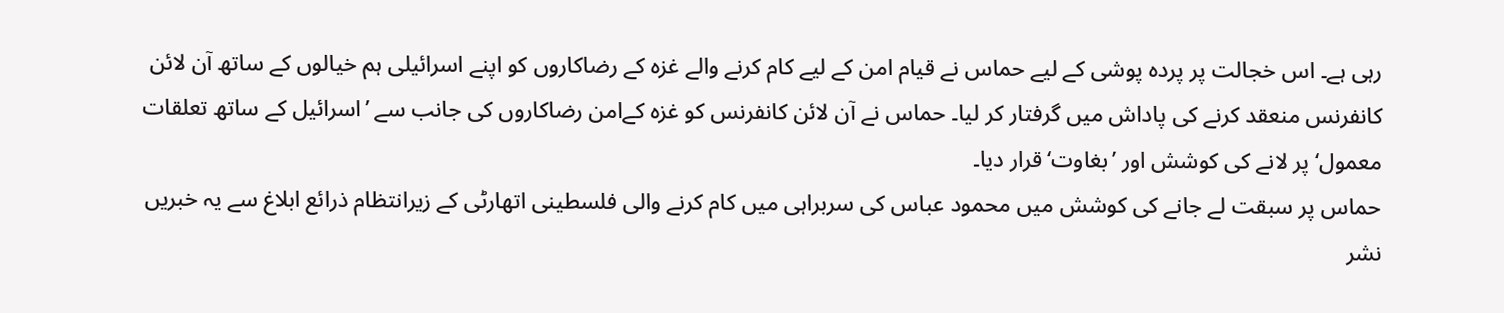رہی ہے۔ اس خجالت پر پردہ پوشی کے لیے حماس نے قیام امن کے لیے کام کرنے والے غزہ کے رضاکاروں کو اپنے اسرائیلی ہم خیالوں کے ساتھ آن لائن کانفرنس منعقد کرنے کی پاداش میں گرفتار کر لیا۔ حماس نے آن لائن کانفرنس کو غزہ کےامن رضاکاروں کی جانب سے ’اسرائیل کے ساتھ تعلقات معمول‘ پر لانے کی کوشش اور ’بغاوت‘قرار دیا۔
حماس پر سبقت لے جانے کی کوشش میں محمود عباس کی سربراہی میں کام کرنے والی فلسطینی اتھارٹی کے زیرانتظام ذرائع ابلاغ سے یہ خبریں نشر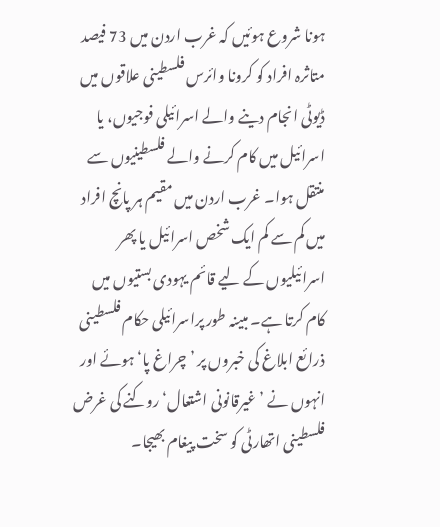ہونا شروع ہوئیں کہ غرب اردن میں 73 فیصد متاثرہ افراد کو کرونا وائرس فلسطینی علاقوں میں ڈیوٹی انجام دینے والے اسرائیلی فوجیوں، یا اسرائیل میں کام کرنے والے فلسطینیوں سے منتقل ہوا۔ غرب اردن میں مقیم ہر پانچ افراد میں کم سے کم ایک شخص اسرائیل یا پھر اسرائیلیوں کے لیے قائم یہودی بستیوں میں کام کرتا ہے۔ مبینہ طور پراسرائیلی حکام فلسطینی ذرائع ابلاغ کی خبروں پر ’چراغ پا‘ ہوئے اور انہوں نے ’غیرقانونی اشتعال‘ روکنے کی غرض فلسطینی اتھارٹی کو سخت پیغام بھیجا۔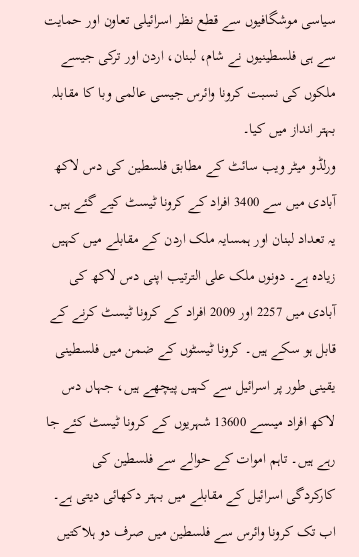سیاسی موشگافیوں سے قطع نظر اسرائیلی تعاون اور حمایت سے ہی فلسطینیوں نے شام، لبنان، اردن اور ترکی جیسے ملکوں کی نسبت کرونا وائرس جیسی عالمی وبا کا مقابلہ بہتر انداز میں کیا۔
ورلڈو میٹر ویب سائٹ کے مطابق فلسطین کی دس لاکھ آبادی میں سے 3400 افراد کے کرونا ٹیسٹ کیے گئے ہیں۔ یہ تعداد لبنان اور ہمسایہ ملک اردن کے مقابلے میں کہیں زیادہ ہے۔ دونوں ملک علی الترتیب اپنی دس لاکھ کی آبادی میں 2257 اور 2009 افراد کے کرونا ٹیسٹ کرنے کے قابل ہو سکے ہیں۔ کرونا ٹیسٹوں کے ضمن میں فلسطینی یقینی طور پر اسرائیل سے کہیں پیچھے ہیں، جہاں دس لاکھ افراد میںسے 13600 شہریوں کے کرونا ٹیسٹ کئے جا رہے ہیں۔ تاہم اموات کے حوالے سے فلسطین کی کارکردگی اسرائیل کے مقابلے میں بہتر دکھائی دیتی ہے۔ اب تک کرونا وائرس سے فلسطین میں صرف دو ہلاکتیں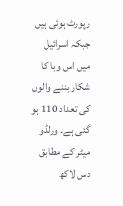رپورٹ ہوئی ہیں جبکہ اسرائیل میں اس وبا کا شکار بننے والوں کی تعداد 110 ہو گئی ہے۔ ورلڈو میٹر کے مطابق دس لاکھ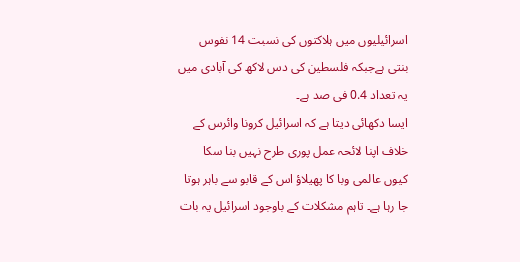اسرائیلیوں میں ہلاکتوں کی نسبت 14 نفوس بنتی ہےجبکہ فلسطین کی دس لاکھ کی آبادی میں یہ تعداد 0.4 فی صد ہے۔
ایسا دکھائی دیتا ہے کہ اسرائیل کرونا وائرس کے خلاف اپنا لائحہ عمل پوری طرح نہیں بنا سکا کیوں عالمی وبا کا پھیلاؤ اس کے قابو سے باہر ہوتا جا رہا ہے۔ تاہم مشکلات کے باوجود اسرائیل یہ بات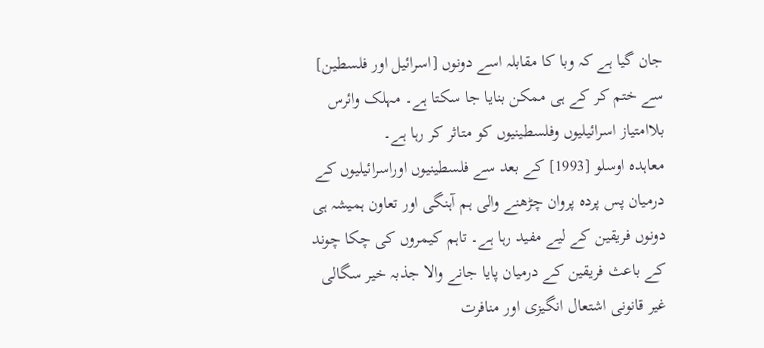جان گیا ہے کہ وبا کا مقابلہ اسے دونوں [اسرائیل اور فلسطین] سے ختم کر کے ہی ممکن بنایا جا سکتا ہے۔ مہلک وائرس بلاامتیاز اسرائیلیوں وفلسطینیوں کو متاثر کر رہا ہے۔
معاہدہ اوسلو [1993] کے بعد سے فلسطینیوں اوراسرائیلیوں کے درمیان پس پردہ پروان چڑھنے والی ہم آہنگی اور تعاون ہمیشہ ہی دونوں فریقین کے لیے مفید رہا ہے۔ تاہم کیمروں کی چکا چوند کے باعث فریقین کے درمیان پایا جانے والا جذبہ خیر سگالی غیر قانونی اشتعال انگیزی اور منافرت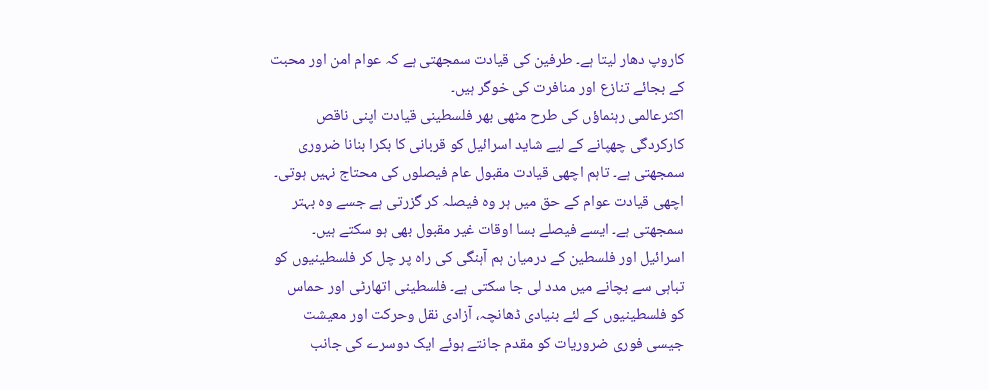کاروپ دھار لیتا ہے۔ طرفین کی قیادت سمجھتی ہے کہ عوام امن اور محبت کے بجائے تنازع اور منافرت کی خوگر ہیں۔
اکثرعالمی رہنماؤں کی طرح مٹھی بھر فلسطینی قیادت اپنی ناقص کارکردگی چھپانے کے لیے شاید اسرائیل کو قربانی کا بکرا بنانا ضروری سمجھتی ہے۔ تاہم اچھی قیادت مقبول عام فیصلوں کی محتاج نہیں ہوتی۔ اچھی قیادت عوام کے حق میں ہر وہ فیصلہ کر گزرتی ہے جسے وہ بہتر سمجھتی ہے۔ ایسے فیصلے بسا اوقات غیر مقبول بھی ہو سکتے ہیں۔ اسرائیل اور فلسطین کے درمیان ہم آہنگی کی راہ پر چل کر فلسطینیوں کو تباہی سے بچانے میں مدد لی جا سکتی ہے۔ فلسطینی اتھارٹی اور حماس کو فلسطینیوں کے لئے بنیادی ڈھانچہ، آزادی نقل وحرکت اور معیشت جیسی فوری ضروریات کو مقدم جانتے ہوئے ایک دوسرے کی جانب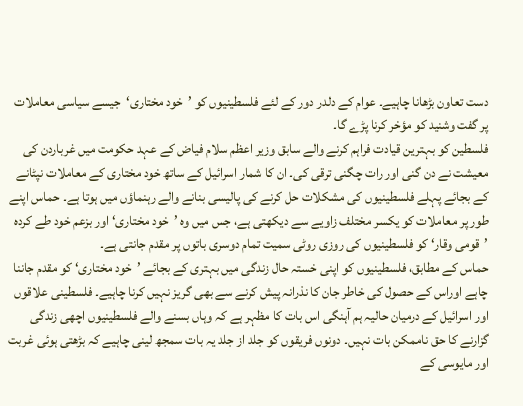دست تعاون بڑھانا چاہیے۔ عوام کے دلدر دور کے لئے فلسطینیوں کو ’خود مختاری‘جیسے سیاسی معاملات پر گفت وشنید کو مؤخر کرنا پڑے گا۔
فلسطین کو بہترین قیادت فراہم کرنے والے سابق وزیر اعظم سلام فیاض کے عہد حکومت میں غرباردن کی معیشت نے دن گنی اور رات چگنی ترقی کی۔ ان کا شمار اسرائیل کے ساتھ خود مختاری کے معاملات نپٹانے کے بجائے پہلے فلسطینیوں کی مشکلات حل کرنے کی پالیسی بنانے والے رہنماؤں میں ہوتا ہے۔ حماس اپنے طور پر معاملات کو یکسر مختلف زاویے سے دیکھتی ہے، جس میں وہ ’خود مختاری‘ اور بزعم خود طے کردہ ’قومی وقار‘ کو فلسطینیوں کی روزی روٹی سمیت تمام دوسری باتوں پر مقدم جانتی ہے۔
حماس کے مطابق، فلسطینیوں کو اپنی خستہ حال زندگی میں بہتری کے بجائے ’خود مختاری‘ کو مقدم جاننا چاہے اوراس کے حصول کی خاطر جان کا نذرانہ پیش کرنے سے بھی گریز نہیں کرنا چاہیے۔ فلسطینی علاقوں اور اسرائیل کے درمیان حالیہ ہم آہنگی اس بات کا مظہر ہے کہ وہاں بسنے والے فلسطینیوں اچھی زندگی گزارنے کا حق ناممکن بات نہیں۔ دونوں فریقوں کو جلد از جلد یہ بات سمجھ لینی چاہیے کہ بڑھتی ہوئی غربت اور مایوسی کے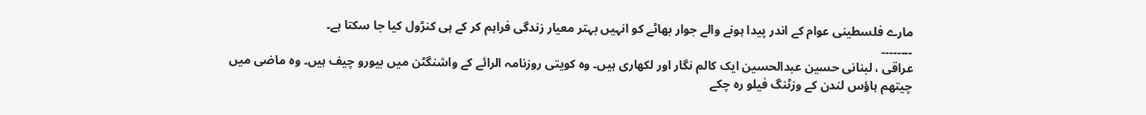مارے فلسطینی عوام کے اندر پیدا ہونے والے جوار بھاٹے کو انہیں بہتر معیار زندگی فراہم کر کے ہی کنڑول کیا جا سکتا ہے۔
۔۔۔۔۔۔۔۔
عراقی ، لبنانی حسین عبدالحسین ایک کالم نگار اور لکھاری ہیں۔ وہ کویتی روزنامہ الرائے کے واشنگٹن میں بیورو چیف ہیں۔ وہ ماضی میں چیتھم ہاؤس لندن کے وزٹنگ فیلو رہ چکے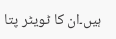ہیں۔ان کا ٹویٹر پتا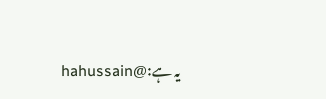یہ ہے:@hahussain